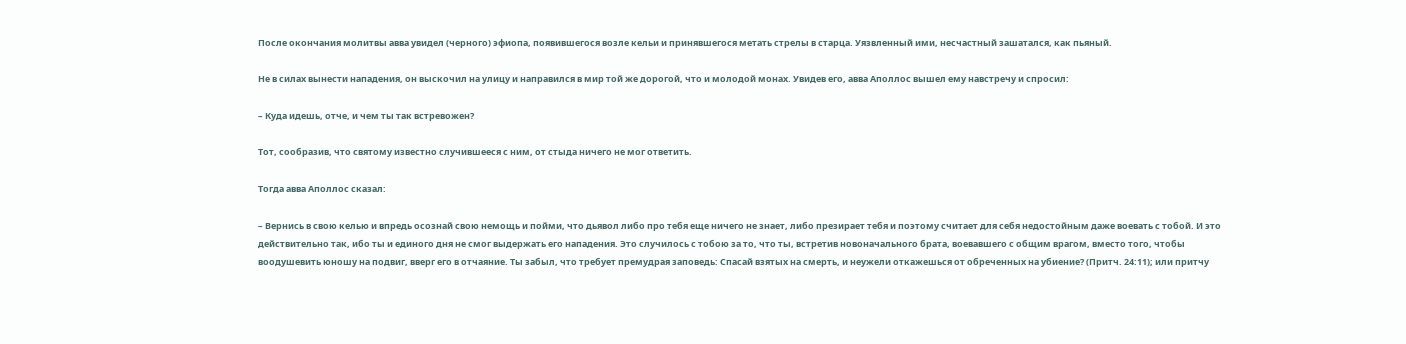После окончания молитвы авва увидел (черного) эфиопа, появившегося возле кельи и принявшегося метать стрелы в старца. Уязвленный ими, несчастный зашатался, как пьяный.

Не в силах вынести нападения, он выскочил на улицу и направился в мир той же дорогой, что и молодой монах. Увидев его, авва Аполлос вышел ему навстречу и спросил:

– Куда идешь, отче, и чем ты так встревожен?

Тот, сообразив, что святому известно случившееся с ним, от стыда ничего не мог ответить.

Тогда авва Аполлос сказал:

– Вернись в свою келью и впредь осознай свою немощь и пойми, что дьявол либо про тебя еще ничего не знает, либо презирает тебя и поэтому считает для себя недостойным даже воевать с тобой. И это действительно так, ибо ты и единого дня не смог выдержать его нападения. Это случилось с тобою за то, что ты, встретив новоначального брата, воевавшего с общим врагом, вместо того, чтобы воодушевить юношу на подвиг, вверг его в отчаяние. Ты забыл, что требует премудрая заповедь: Спасай взятых на смерть, и неужели откажешься от обреченных на убиение? (Притч. 24:11); или притчу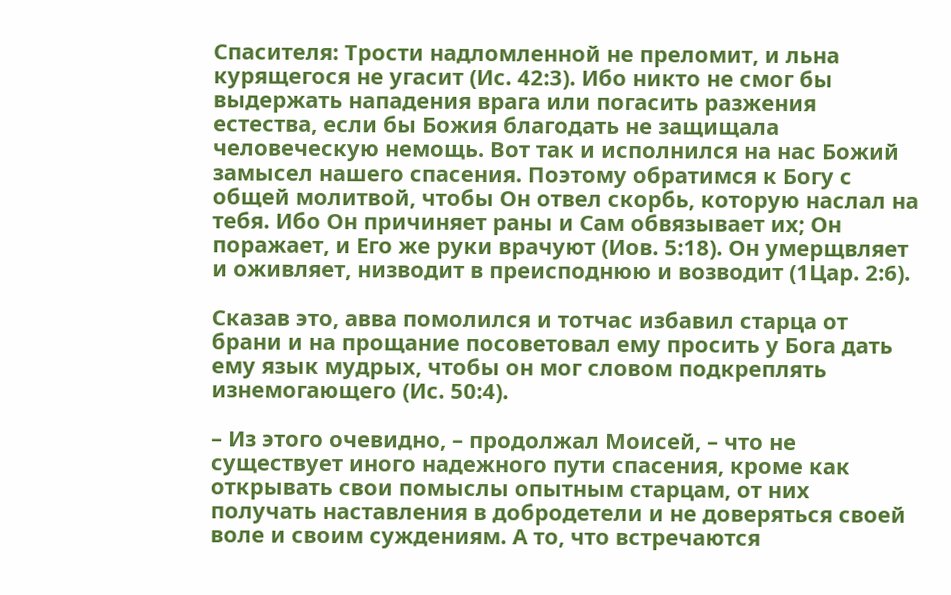Спасителя: Трости надломленной не преломит, и льна курящегося не угасит (Ис. 42:3). Ибо никто не смог бы выдержать нападения врага или погасить разжения естества, если бы Божия благодать не защищала человеческую немощь. Вот так и исполнился на нас Божий замысел нашего спасения. Поэтому обратимся к Богу с общей молитвой, чтобы Он отвел скорбь, которую наслал на тебя. Ибо Он причиняет раны и Сам обвязывает их; Он поражает, и Его же руки врачуют (Иов. 5:18). Он умерщвляет и оживляет, низводит в преисподнюю и возводит (1Цар. 2:6).

Сказав это, авва помолился и тотчас избавил старца от брани и на прощание посоветовал ему просить у Бога дать ему язык мудрых, чтобы он мог словом подкреплять изнемогающего (Ис. 50:4).

– Из этого очевидно, – продолжал Моисей, – что не существует иного надежного пути спасения, кроме как открывать свои помыслы опытным старцам, от них получать наставления в добродетели и не доверяться своей воле и своим суждениям. А то, что встречаются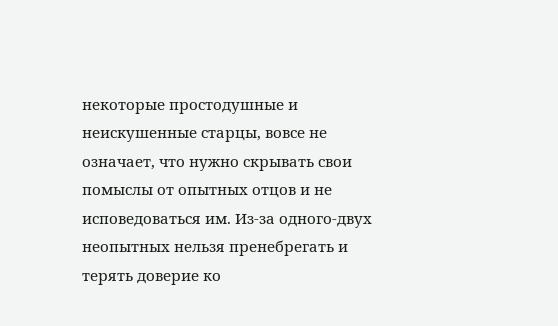некоторые простодушные и неискушенные старцы, вовсе не означает, что нужно скрывать свои помыслы от опытных отцов и не исповедоваться им. Из-за одного-двух неопытных нельзя пренебрегать и терять доверие ко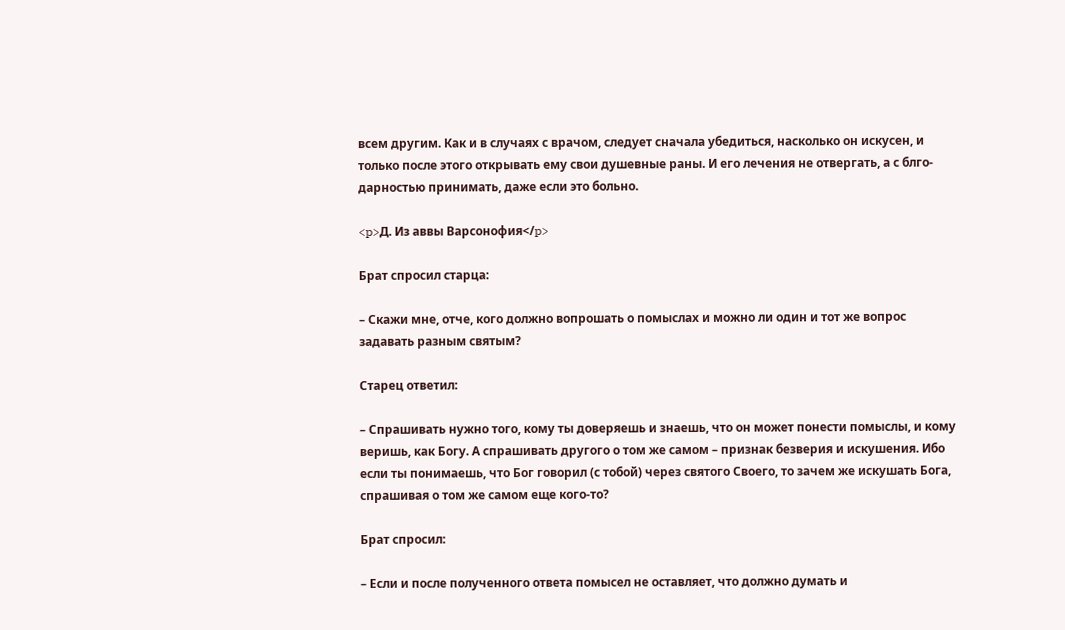всем другим. Как и в случаях с врачом, следует сначала убедиться, насколько он искусен, и только после этого открывать ему свои душевные раны. И его лечения не отвергать, а с блго- дарностью принимать, даже если это больно.

<p>Д. Из аввы Варсонофия</p>

Брат спросил старца:

– Скажи мне, отче, кого должно вопрошать о помыслах и можно ли один и тот же вопрос задавать разным святым?

Старец ответил:

– Спрашивать нужно того, кому ты доверяешь и знаешь, что он может понести помыслы, и кому веришь, как Богу. А спрашивать другого о том же самом – признак безверия и искушения. Ибо если ты понимаешь, что Бог говорил (с тобой) через святого Своего, то зачем же искушать Бога, спрашивая о том же самом еще кого-то?

Брат спросил:

– Если и после полученного ответа помысел не оставляет, что должно думать и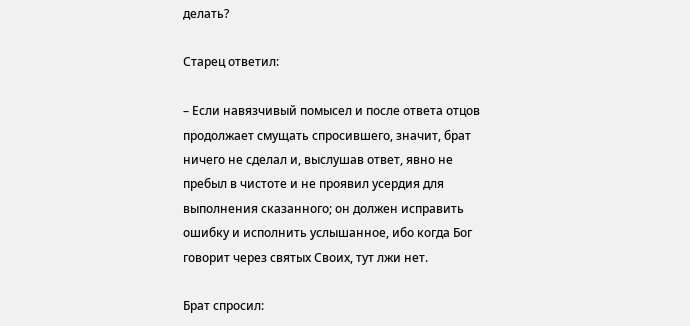делать?

Старец ответил:

– Если навязчивый помысел и после ответа отцов продолжает смущать спросившего, значит, брат ничего не сделал и, выслушав ответ, явно не пребыл в чистоте и не проявил усердия для выполнения сказанного; он должен исправить ошибку и исполнить услышанное, ибо когда Бог говорит через святых Своих, тут лжи нет.

Брат спросил: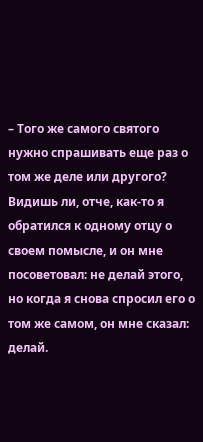– Того же самого святого нужно спрашивать еще раз о том же деле или другого? Видишь ли, отче, как-то я обратился к одному отцу о своем помысле, и он мне посоветовал: не делай этого, но когда я снова спросил его о том же самом, он мне сказал: делай.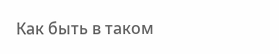Как быть в таком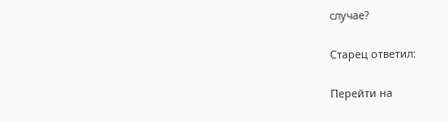случае?

Старец ответил:

Перейти на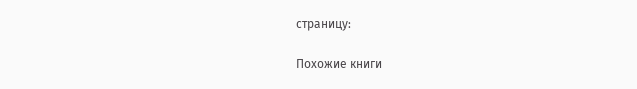страницу:

Похожие книги